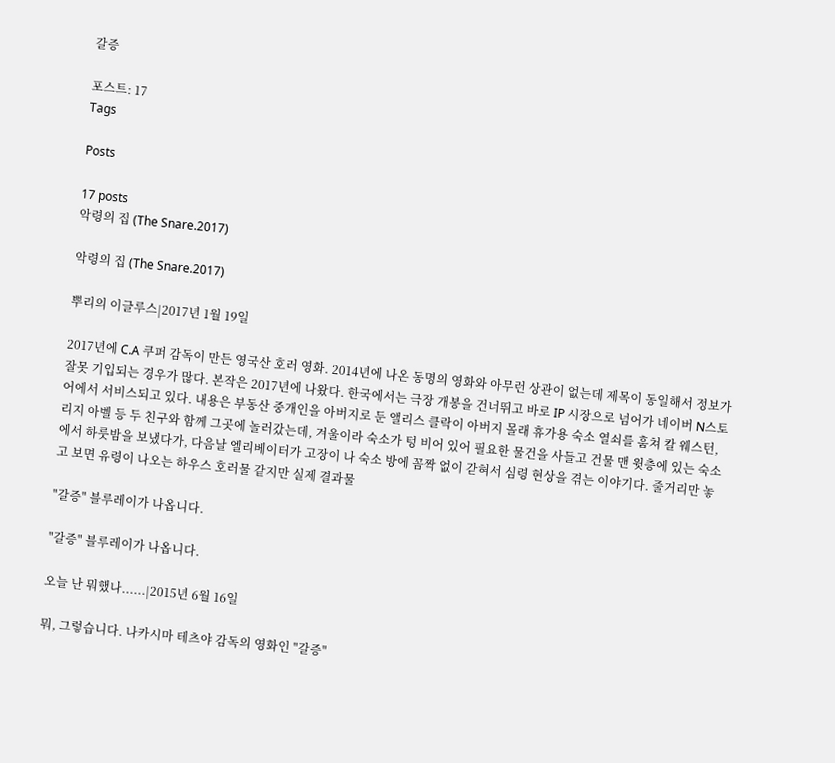갈증

포스트: 17
Tags

Posts

17 posts
악령의 집 (The Snare.2017)

악령의 집 (The Snare.2017)

뿌리의 이글루스|2017년 1월 19일

2017년에 C.A 쿠퍼 감독이 만든 영국산 호러 영화. 2014년에 나온 동명의 영화와 아무런 상관이 없는데 제목이 동일해서 정보가 잘못 기입되는 경우가 많다. 본작은 2017년에 나왔다. 한국에서는 극장 개봉을 건너뛰고 바로 IP 시장으로 넘어가 네이버 N스토어에서 서비스되고 있다. 내용은 부동산 중개인을 아버지로 둔 앨리스 클락이 아버지 몰래 휴가용 숙소 열쇠를 훔쳐 칼 웨스턴, 리지 아벨 등 두 친구와 함께 그곳에 놀러갔는데, 겨울이라 숙소가 텅 비어 있어 필요한 물건을 사들고 건물 맨 윗층에 있는 숙소에서 하룻밤을 보냈다가, 다음날 엘리베이터가 고장이 나 숙소 방에 꼼짝 없이 갇혀서 심령 현상을 겪는 이야기다. 줄거리만 놓고 보면 유령이 나오는 하우스 호러물 같지만 실제 결과물

"갈증" 블루레이가 나옵니다.

"갈증" 블루레이가 나옵니다.

오늘 난 뭐했나......|2015년 6월 16일

뭐, 그렇습니다. 나카시마 테츠야 감독의 영화인 "갈증"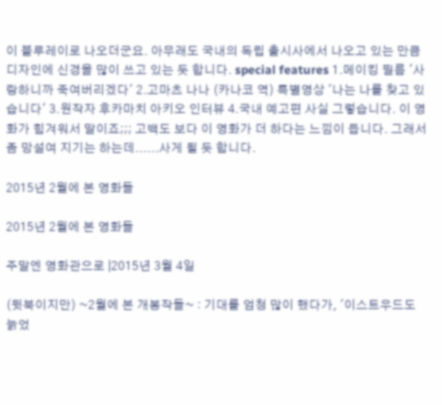이 블루레이로 나오더군요. 아무래도 국내의 독립 출시사에서 나오고 있는 만큼 디자인에 신경을 많이 쓰고 있는 듯 합니다. special features 1.메이킹 필름 '사랑하니까 죽여버리겠다' 2.고마츠 나나 (카나코 역) 특별영상 '나는 나를 찾고 있습니다' 3.원작자 후카마치 아키오 인터뷰 4.국내 예고편 사실 그렇습니다. 이 영화가 힘겨워서 말이죠;;; 고백도 보다 이 영화가 더 하다는 느낌이 듭니다. 그래서 좀 망설여 지기는 하는데......사게 될 듯 합니다.

2015년 2월에 본 영화들

2015년 2월에 본 영화들

주말엔 영화관으로 |2015년 3월 4일

(뒷북이지만) ~2월에 본 개봉작들~ : 기대를 엄청 많이 했다가, '이스트우드도 늙었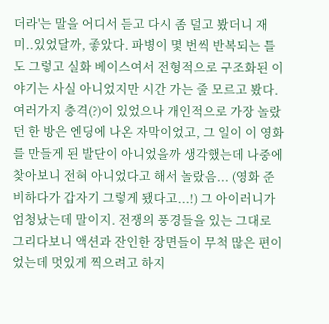더라'는 말을 어디서 듣고 다시 좀 덜고 봤더니 재미..있었달까, 좋았다. 파병이 몇 번씩 반복되는 틀도 그렇고 실화 베이스여서 전형적으로 구조화된 이야기는 사실 아니었지만 시간 가는 줄 모르고 봤다. 여러가지 충격(?)이 있었으나 개인적으로 가장 놀랐던 한 방은 엔딩에 나온 자막이었고, 그 일이 이 영화를 만들게 된 발단이 아니었을까 생각했는데 나중에 찾아보니 전혀 아니었다고 해서 놀랐음... (영화 준비하다가 갑자기 그렇게 됐다고...!) 그 아이러니가 엄청났는데 말이지. 전쟁의 풍경들을 있는 그대로 그리다보니 액션과 잔인한 장면들이 무척 많은 편이었는데 멋있게 찍으려고 하지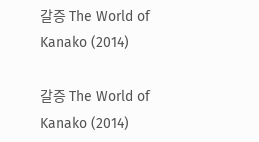갈증 The World of Kanako (2014)

갈증 The World of Kanako (2014)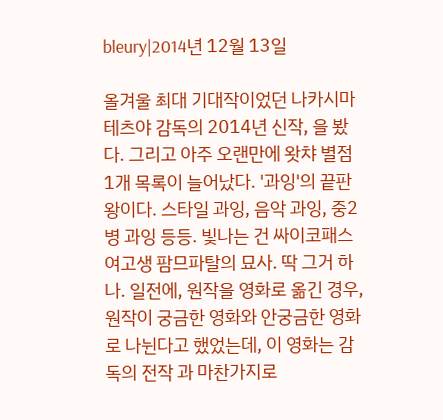bleury|2014년 12월 13일

올겨울 최대 기대작이었던 나카시마 테츠야 감독의 2014년 신작, 을 봤다. 그리고 아주 오랜만에 왓챠 별점 1개 목록이 늘어났다. '과잉'의 끝판왕이다. 스타일 과잉, 음악 과잉, 중2병 과잉 등등. 빛나는 건 싸이코패스 여고생 팜므파탈의 묘사. 딱 그거 하나. 일전에, 원작을 영화로 옮긴 경우, 원작이 궁금한 영화와 안궁금한 영화로 나뉜다고 했었는데, 이 영화는 감독의 전작 과 마찬가지로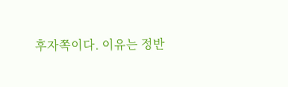후자쪽이다. 이유는 정반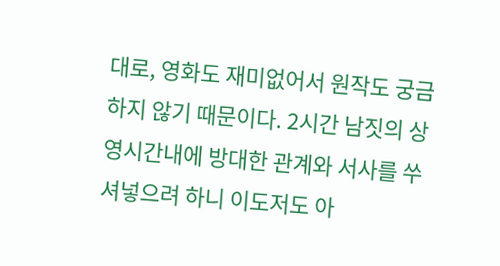대로, 영화도 재미없어서 원작도 궁금하지 않기 때문이다. 2시간 남짓의 상영시간내에 방대한 관계와 서사를 쑤셔넣으려 하니 이도저도 아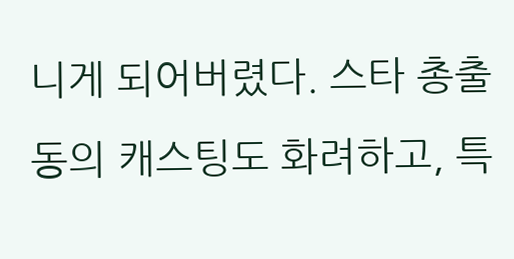니게 되어버렸다. 스타 총출동의 캐스팅도 화려하고, 특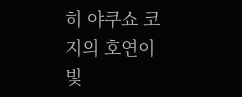히 야쿠쇼 코지의 호연이 빛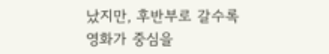났지만, 후반부로 갈수록 영화가 중심을